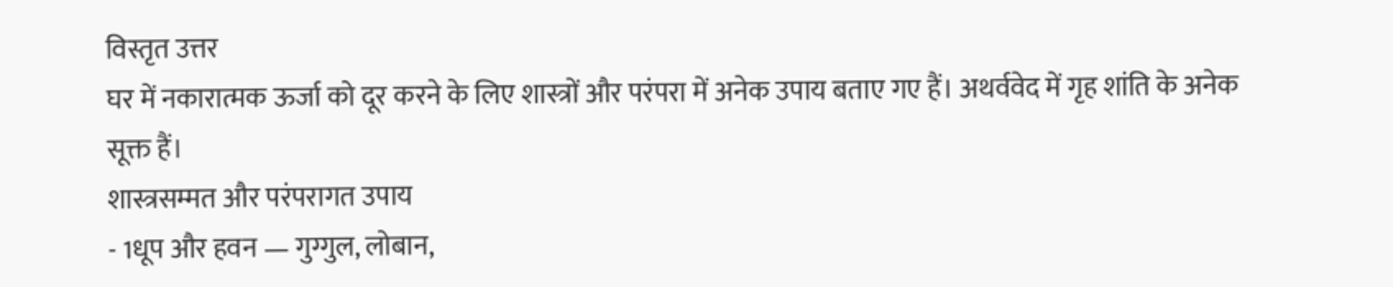विस्तृत उत्तर
घर में नकारात्मक ऊर्जा को दूर करने के लिए शास्त्रों और परंपरा में अनेक उपाय बताए गए हैं। अथर्ववेद में गृह शांति के अनेक सूक्त हैं।
शास्त्रसम्मत और परंपरागत उपाय
- 1धूप और हवन — गुग्गुल, लोबान,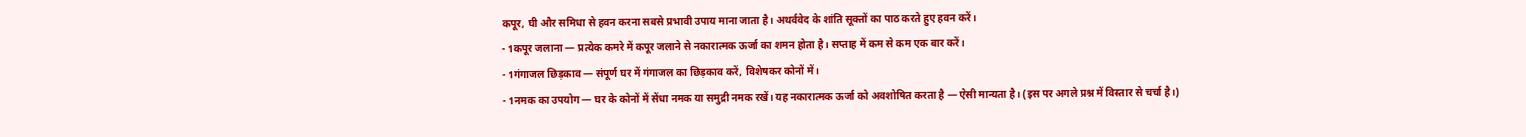कपूर, घी और समिधा से हवन करना सबसे प्रभावी उपाय माना जाता है। अथर्ववेद के शांति सूक्तों का पाठ करते हुए हवन करें।
- 1कपूर जलाना — प्रत्येक कमरे में कपूर जलाने से नकारात्मक ऊर्जा का शमन होता है। सप्ताह में कम से कम एक बार करें।
- 1गंगाजल छिड़काव — संपूर्ण घर में गंगाजल का छिड़काव करें, विशेषकर कोनों में।
- 1नमक का उपयोग — घर के कोनों में सेंधा नमक या समुद्री नमक रखें। यह नकारात्मक ऊर्जा को अवशोषित करता है — ऐसी मान्यता है। (इस पर अगले प्रश्न में विस्तार से चर्चा है।)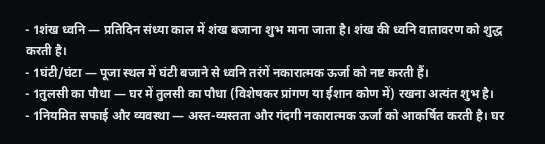- 1शंख ध्वनि — प्रतिदिन संध्या काल में शंख बजाना शुभ माना जाता है। शंख की ध्वनि वातावरण को शुद्ध करती है।
- 1घंटी/घंटा — पूजा स्थल में घंटी बजाने से ध्वनि तरंगें नकारात्मक ऊर्जा को नष्ट करती हैं।
- 1तुलसी का पौधा — घर में तुलसी का पौधा (विशेषकर प्रांगण या ईशान कोण में) रखना अत्यंत शुभ है।
- 1नियमित सफाई और व्यवस्था — अस्त-व्यस्तता और गंदगी नकारात्मक ऊर्जा को आकर्षित करती है। घर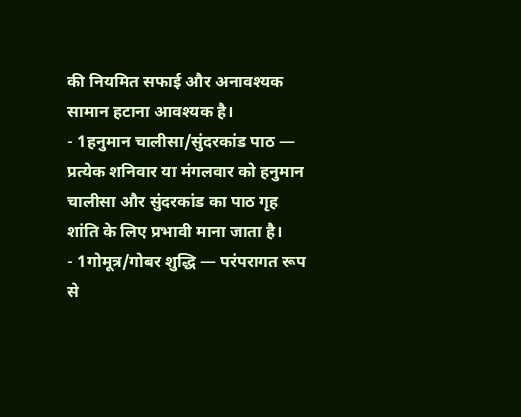की नियमित सफाई और अनावश्यक सामान हटाना आवश्यक है।
- 1हनुमान चालीसा/सुंदरकांड पाठ — प्रत्येक शनिवार या मंगलवार को हनुमान चालीसा और सुंदरकांड का पाठ गृह शांति के लिए प्रभावी माना जाता है।
- 1गोमूत्र/गोबर शुद्धि — परंपरागत रूप से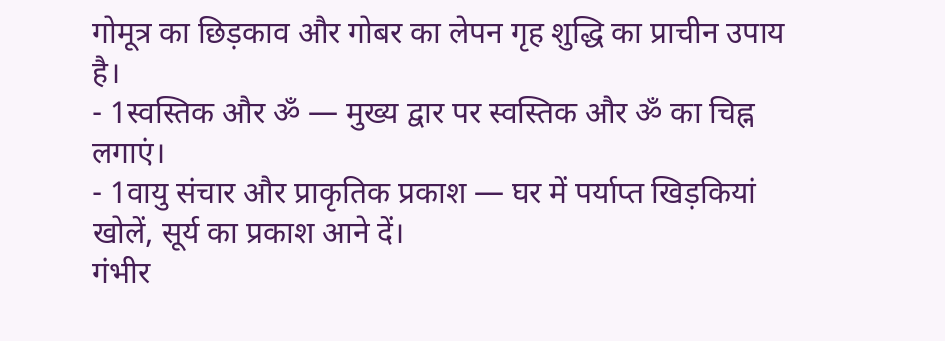गोमूत्र का छिड़काव और गोबर का लेपन गृह शुद्धि का प्राचीन उपाय है।
- 1स्वस्तिक और ॐ — मुख्य द्वार पर स्वस्तिक और ॐ का चिह्न लगाएं।
- 1वायु संचार और प्राकृतिक प्रकाश — घर में पर्याप्त खिड़कियां खोलें, सूर्य का प्रकाश आने दें।
गंभीर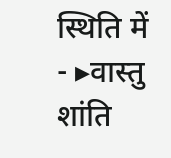स्थिति में
- ▸वास्तु शांति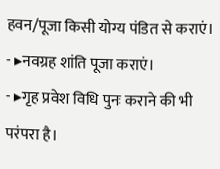हवन/पूजा किसी योग्य पंडित से कराएं।
- ▸नवग्रह शांति पूजा कराएं।
- ▸गृह प्रवेश विधि पुनः कराने की भी परंपरा है।